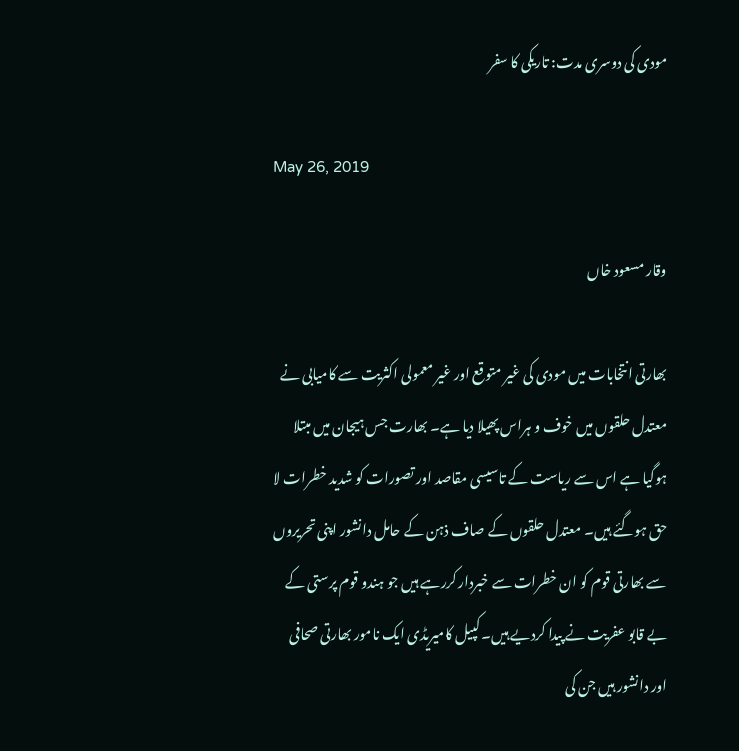مودی کی دوسری مدت: تاریکی کا سفر

May 26, 2019

وقار مسعود خاں

بھارتی انتخابات میں مودی کی غیر متوقع اور غیر معمولی اکثریت سے کامیابی نے معتدل حلقوں میں خوف و ہراس پھیلا دیا ہے۔ بھارت جس ہیجان میں مبتلا ہوگیا ہے اس سے ریاست کے تاسیسی مقاصد اور تصورات کو شدید خطرات لا حق ہوگئے ہیں۔ معتدل حلقوں کے صاف ذہن کے حامل دانشور اپنی تحریروں سے بھارتی قوم کو ان خطرات سے خبردار کررہے ہیں جو ہندو قوم پرستی کے بے قابو عفریت نے پیدا کردیے ہیں۔ کپیل کامیریڈی ایک نامور بھارتی صحافی اور دانشور ہیں جن کی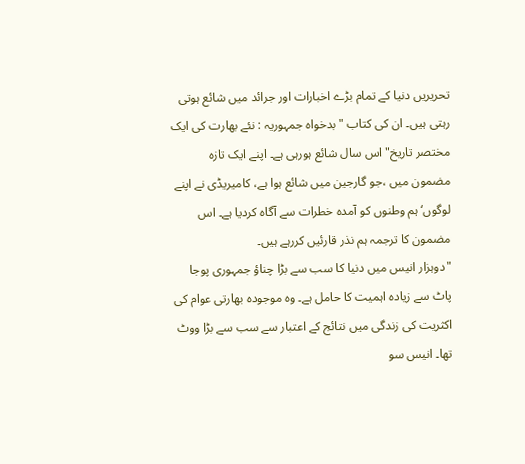تحریریں دنیا کے تمام بڑے اخبارات اور جرائد میں شائع ہوتی رہتی ہیں۔ ان کی کتاب "بدخواہ جمہوریہ : نئے بھارت کی ایک مختصر تاریخ" اس سال شائع ہورہی ہے۔ اپنے ایک تازہ مضمون میں ،جو گارجین میں شائع ہوا ہے، کامیریڈی نے اپنے لوگوں‘ ہم وطنوں کو آمدہ خطرات سے آگاہ کردیا ہے۔ اس مضمون کا ترجمہ ہم نذر قارئیں کررہے ہیں۔
"دوہزار انیس میں دنیا کا سب سے بڑا چناؤ جمہوری پوجا پاٹ سے زیادہ اہمیت کا حامل ہے۔ وہ موجودہ بھارتی عوام کی اکثریت کی زندگی میں نتائج کے اعتبار سے سب سے بڑا ووٹ تھا۔ انیس سو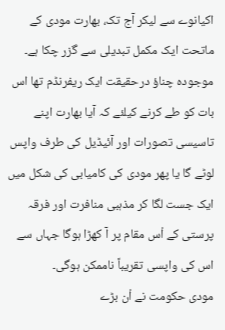اکیانوے سے لیکر آج تک، بھارت مودی کے ماتحت ایک مکمل تبدیلی سے گزر چکا ہے۔ موجودہ چناؤ درحقیقت ایک ریفرنڈم تھا اس بات کو طے کرنے کیلئے کہ آیا بھارت اپنے تاسیسی تصورات اور آئیڈیل کی طرف واپس لوٹے گا یا پھر مودی کی کامیابی کی شکل میں ایک جست لگا کر مذہبی منافرت اور فرقہ پرستی کے اْس مقام پر آ کھڑا ہوگا جہاں سے اس کی واپسی تقریباً ناممکن ہوگی۔
مودی حکومت نے اْن بڑے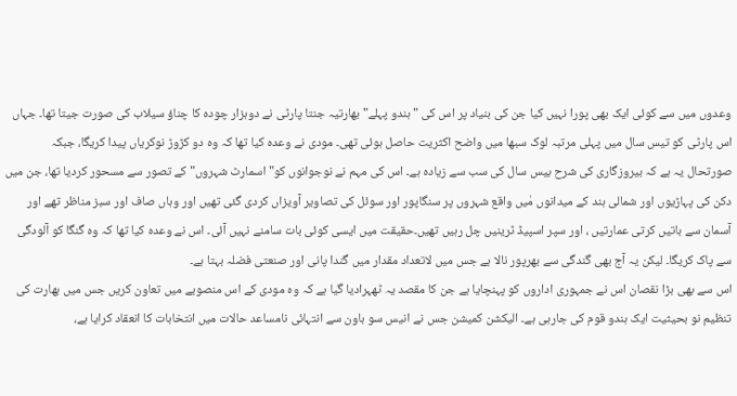وعدوں میں سے کوئی ایک بھی پورا نہیں کیا جن کی بنیاد پر اس کی "ہندو پہلے" بھارتیہ جنتا پارٹی نے دوہزار چودہ کا چناؤ سیلاب کی صورت جیتا تھا۔ جہاں اس پارٹی کو تیس سال میں پہلی مرتبہ لوک سبھا میں واضح اکثریت حاصل ہوئی تھی۔ مودی نے وعدہ کیا تھا کہ وہ دو کڑوڑ نوکریاں پیدا کریگا، جبکہ صورتحال یہ ہے کہ بیروزگاری کی شرح بیس سال کی سب سے زیادہ ہے۔ اس کی مہم نے نوجوانوں کو"اسمارٹ شہروں" کے تصور سے مسحور کردیا تھا، جن میں دکن کی پہاڑیوں اور شمالی ہند کے میدانوں مٰیں واقع شہروں پر سنگاپور اور سوئل کی تصاویر آویزاں کردی گئی تھیں اور وہاں صاف اور سبز مناظر تھے اور آسمان سے باتیں کرتی عمارتیں ، اور سپر اسپیڈ ٹرینیں چل رہیں تھیں۔حقیقت میں ایسی کوئی بات سامنے نہیں آئی۔ اس نے وعدہ کیا تھا کہ وہ گنگا کو آلودگی سے پاک کریگا۔ لیکن یہ آج بھی گندگی سے بھرپور نالا ہے جس میں لاتعداد مقدار میں گندا پانی اور صنعتی فضلہ بہتا ہے۔
اس سے بھی بڑا نقصان اس نے جمہوری اداروں کو پہنچایا ہے جن کا مقصد یہ ٹھہرادیا گیا ہے کہ وہ مودی کے اس منصوبے میں تعاون کریں جس میں بھارت کی تنظیم نو بحیثیت ایک ہندو قوم کی جارہی ہے۔ الیکشن کمیشن جس نے انیس سو باون سے انتہائی نامساعد حالات میں انتخابات کا انعقاد کرایا ہے،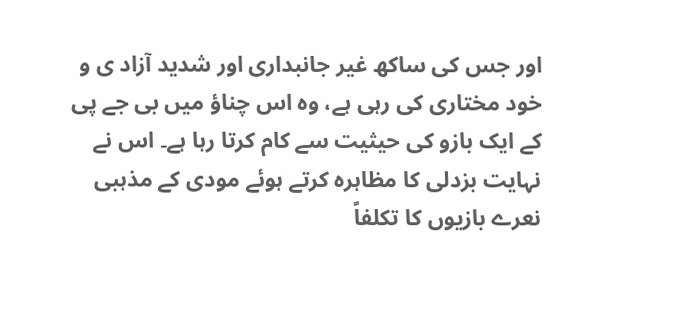اور جس کی ساکھ غیر جانبداری اور شدید آزاد ی و خود مختاری کی رہی ہے، وہ اس چناؤ میں بی جے پی کے ایک بازو کی حیثیت سے کام کرتا رہا ہے۔ اس نے نہایت بزدلی کا مظاہرہ کرتے ہوئے مودی کے مذہبی نعرے بازیوں کا تکلفاً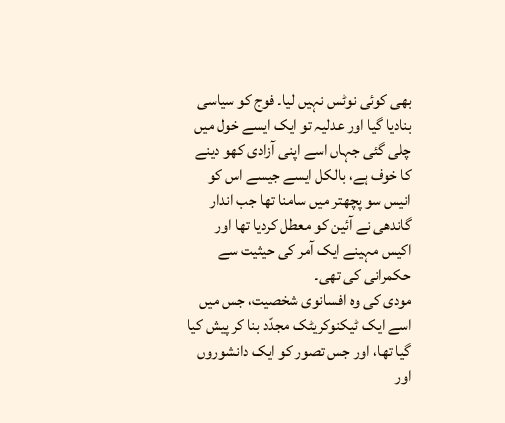بھی کوئی نوٹس نہیں لیا۔ فوج کو سیاسی بنادیا گیا اور عدلیہ تو ایک ایسے خول میں چلی گئی جہاں اسے اپنی آزادی کھو دینے کا خوف ہے، بالکل ایسے جیسے اس کو انیس سو پچھتر میں سامنا تھا جب اندار گاندھی نے آئین کو معطل کردیا تھا اور اکیس مہینے ایک آمر کی حیثیت سے حکمرانی کی تھی۔
مودی کی وہ افسانوی شخصیت، جس میں اسے ایک ٹیکنوکریٹک مجدّد بنا کر پیش کیا گیا تھا، اور جس تصور کو ایک دانشوروں اور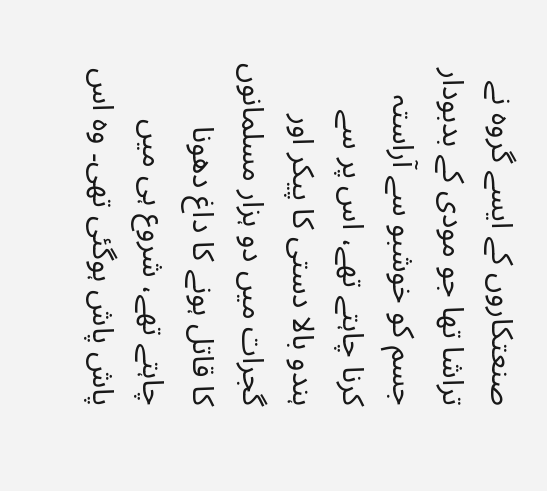صنعتکاروں کے ایسے گروہ نے تراشا تھا جو مودی کے بدبودار جسم کو خوشبو سے آراستہ کرنا چاہتے تھے، اس پر سے ہندو بالا دستی کا پیکر اور گجرات میں دو ہزار مسلمانوں کا قاتل ہونے کا داغ دھونا چاہتے تھے، شروع ہی میں پاش پاش ہوگئی تھی۔ وہ اس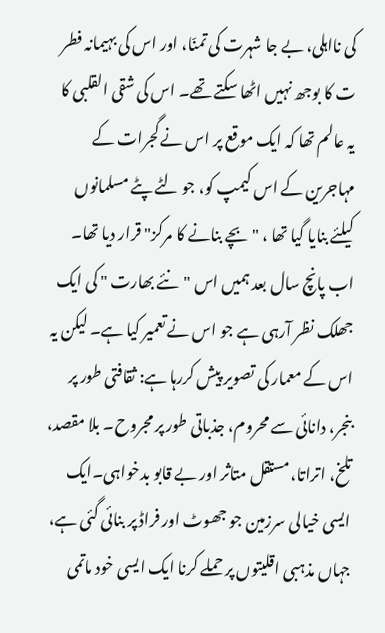کی نااہلی، بے جا شہرت کی تمنّا، اور اس کی بہیمانہ فطر ت کا بوجھ نہیں اٹھا سکتے تھے۔ اس کی شقی القلبی کا یہ عالم تھا کہ ایک موقع پر اس نے گجرات کے مہاجرین کے اس کیمپ کو، جو لٹے پٹے مسلمانوں کیلئے بنایا گیا تھا ، "بچے بنانے کا مرکز" قرار دیا تھا۔
اب پانچ سال بعد ہمیں اس "نئے بھارت " کی ایک جھلک نظر آرہی ہے جو اس نے تعمیر کیا ہے۔ لیکن یہ اس کے معمار کی تصویر پیش کررہا ہے: ثقافتی طور پر بنجر، دانائی سے محروم، جذباتی طور پر مجروح۔ بلا مقصد، تلخ، اتراتا، مستقل متاثر اور بے قابو بدخواہی۔ایک ایسی خیالی سرزمین جو جھوٹ اور فراڈ پر بنائی گئی ہے، جہاں مذہبی اقلیتوں پر حملے کرنا ایک ایسی خود ماتمی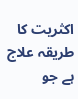اکثریت کا طریقہ علاج ہے جو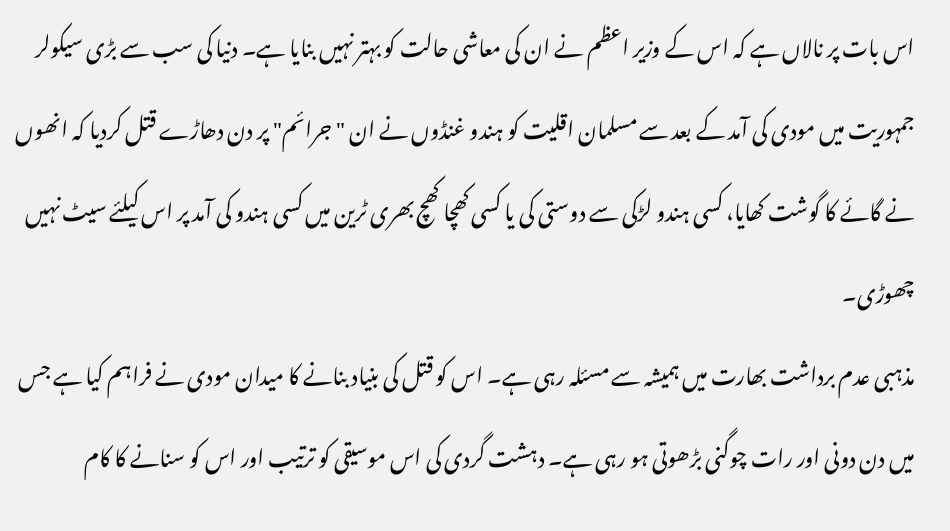اس بات پر نالاں ہے کہ اس کے وزیر اعظم نے ان کی معاشی حالت کو بہتر نہیں بنایا ہے۔ دنیا کی سب سے بڑی سیکولر جمہوریت میں مودی کی آمد کے بعد سے مسلمان اقلیت کو ہندو غنڈوں نے ان "جرائم" پر دن دھاڑے قتل کردیا کہ انھوں نے گائے کا گوشت کھایا، کسی ہندو لڑکی سے دوستی کی یا کسی کھچا کھچ بھری ٹرین میں کسی ہندو کی آمد پر اس کیلئے سیٹ نہیں چھوڑی۔
مذہبی عدم برداشت بھارت میں ہمیشہ سے مسئلہ رہی ہے۔ اس کو قتل کی بنیاد بنانے کا میدان مودی نے فراہم کیا ہے جس میں دن دونی اور رات چوگنی بڑھوتی ہو رہی ہے۔ دہشت گردی کی اس موسیقی کو ترتیب اور اس کو سنانے کا کام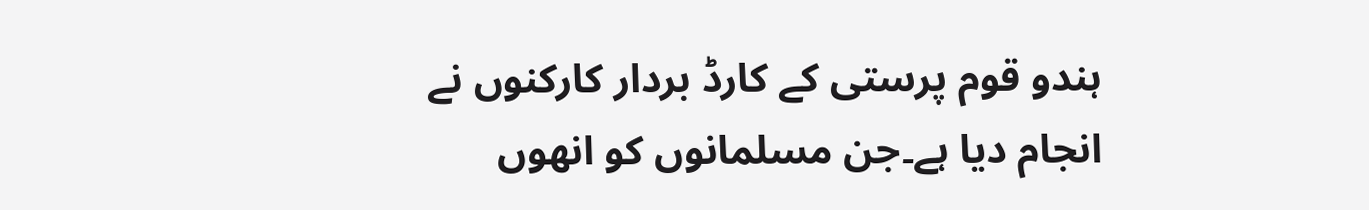ہندو قوم پرستی کے کارڈ بردار کارکنوں نے انجام دیا ہے۔جن مسلمانوں کو انھوں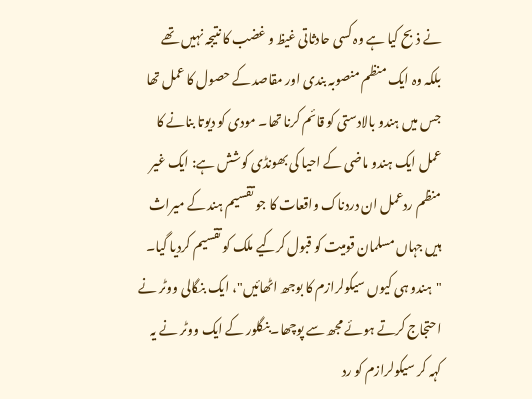نے ذبح کیا ہے وہ کسی حادثاتی غیظ و غضب کا نتیجہ نہیں تھے بلکہ وہ ایک منظم منصوبہ بندی اور مقاصد کے حصول کا عمل تھا جس میں ہندو بالادستی کو قائم کرنا تھا۔ مودی کو دیوتا بنانے کا عمل ایک ہندو ماضی کے احیا کی بھونڈی کوشش ہے: ایک غیر منظم ردعمل ان دردناک واقعات کا جو تقسیم ہند کے میراث ہیں جہاں مسلمان قومیت کو قبول کرکیے ملک کو تقسیم کردیا گیا۔ "ہندو ہی کیوں سیکولرازم کا بوجھ اٹھائیں"، ایک بنگالی ووٹر نے احتجاج کرتے ہوئے مجھ سے پوچھا۔بنگلور کے ایک ووٹر نے یہ کہہ کر سیکولرازم کو رد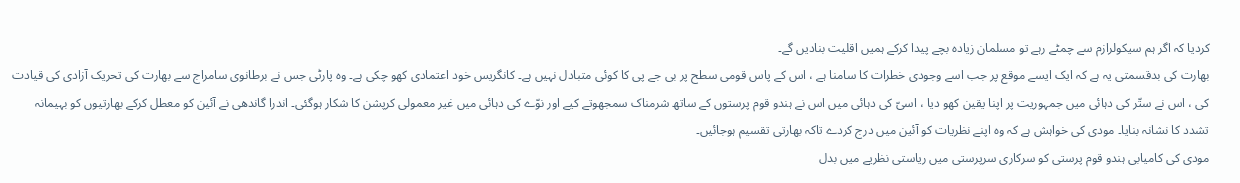کردیا کہ اگر ہم سیکولرازم سے چمٹے رہے تو مسلمان زیادہ بچے پیدا کرکے ہمیں اقلیت بنادیں گے۔
بھارت کی بدقسمتی یہ ہے کہ ایک ایسے موقع پر جب اسے وجودی خطرات کا سامنا ہے ، اس کے پاس قومی سطح پر بی جے پی کا کوئی متبادل نہیں ہے۔ کانگریس خود اعتمادی کھو چکی ہے۔ وہ پارٹی جس نے برطانوی سامراج سے بھارت کی تحریک آزادی کی قیادت کی ، اس نے ستّر کی دہائی میں جمہوریت پر اپنا یقین کھو دیا ، اسیّ کی دہائی میں اس نے ہندو قوم پرستوں کے ساتھ شرمناک سمجھوتے کیے اور نوّے کی دہائی میں غیر معمولی کرپشن کا شکار ہوگئی۔ اندرا گاندھی نے آئین کو معطل کرکے بھارتیوں کو بہیمانہ تشدد کا نشانہ بنایا۔ مودی کی خواہش ہے کہ وہ اپنے نظریات کو آئین میں درج کردے تاکہ بھارتی تقسیم ہوجائیں۔
مودی کی کامیابی ہندو قوم پرستی کو سرکاری سرپرستی میں ریاستی نظریے میں بدل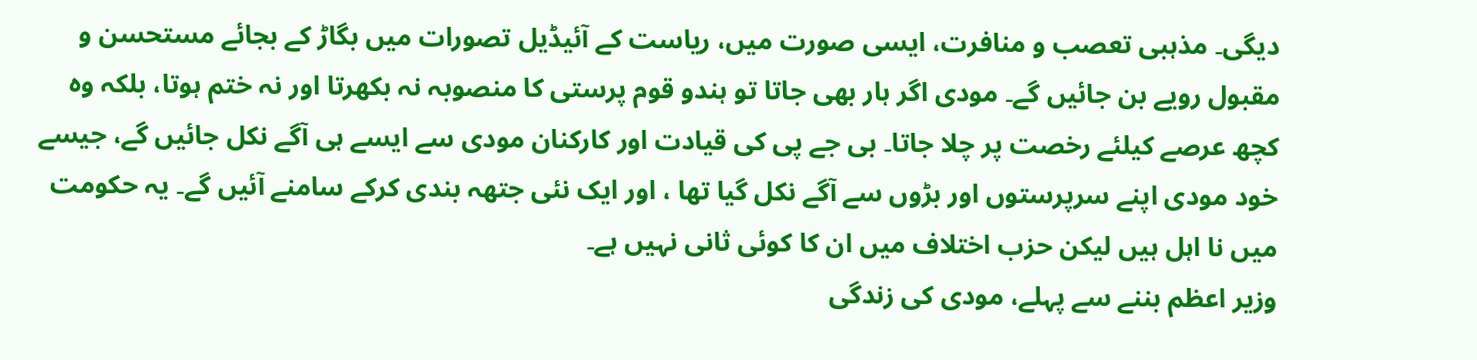دیگی۔ مذہبی تعصب و منافرت، ایسی صورت میں، ریاست کے آئیڈیل تصورات میں بگاڑ کے بجائے مستحسن و مقبول رویے بن جائیں گے۔ مودی اگر ہار بھی جاتا تو ہندو قوم پرستی کا منصوبہ نہ بکھرتا اور نہ ختم ہوتا، بلکہ وہ کچھ عرصے کیلئے رخصت پر چلا جاتا۔ بی جے پی کی قیادت اور کارکنان مودی سے ایسے ہی آگے نکل جائیں گے، جیسے خود مودی اپنے سرپرستوں اور بڑوں سے آگے نکل گیا تھا ، اور ایک نئی جتھہ بندی کرکے سامنے آئیں گے۔ یہ حکومت میں نا اہل ہیں لیکن حزب اختلاف میں ان کا کوئی ثانی نہیں ہے۔
وزیر اعظم بننے سے پہلے، مودی کی زندگی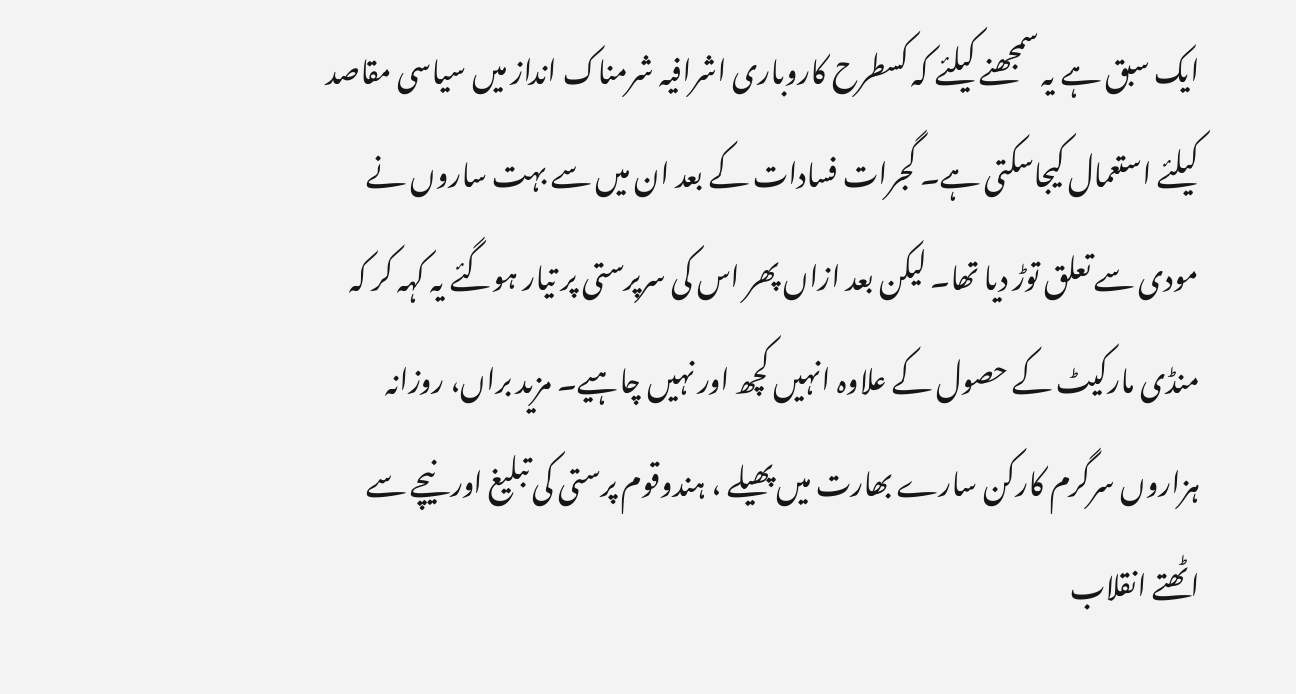ایک سبق ہے یہ سمجھنے کیلئے کہ کسطرح کاروباری اشرافیہ شرمناک انداز میں سیاسی مقاصد کیلئے استعمال کیجاسکتی ہے۔ گجرات فسادات کے بعد ان میں سے بہت ساروں نے مودی سے تعلق توڑ دیا تھا۔ لیکن بعد ازاں پھر اس کی سرپرستی پر تیار ہوگئے یہ کہہ کر کہ منڈی مارکیٹ کے حصول کے علاوہ انہیں کچھ اور نہیں چاہیے۔ مزید براں، روزانہ ہزاروں سرگرم کارکن سارے بھارت میں پھیلے ، ہندوقوم پرستی کی تبلیغ اور نیچے سے اٹھتے انقلاب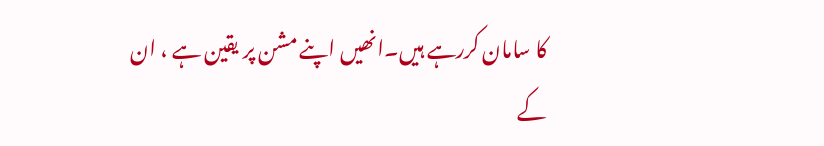کا سامان کررہے ہیں۔انھیں اپنے مشن پر یقین ہے ، ان کے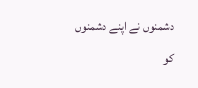دشمنوں نے اپنے دشمنوں کو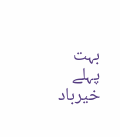بہت پہلے خیرباد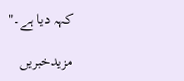کہہ دیا ہے۔"

مزیدخبریں